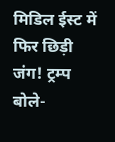मिडिल ईस्ट में फिर छिड़ी जंग! ट्रम्प बोले-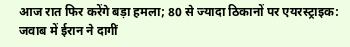आज रात फिर करेंगे बड़ा हमला; 80 से ज्यादा ठिकानों पर एयरस्ट्राइक: जवाब में ईरान ने दागीं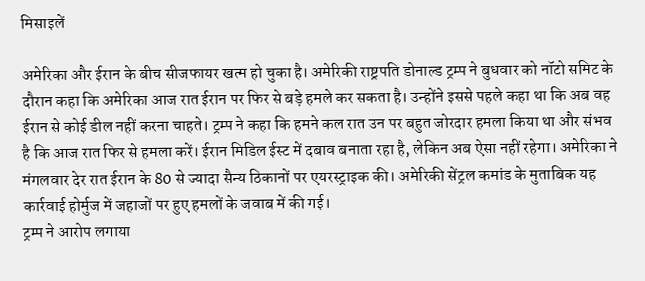मिसाइलें

अमेरिका और ईरान के बीच सीजफायर खत्म हो चुका है। अमेरिकी राष्ट्रपति डोनाल्ड ट्रम्प ने बुधवार को नॉटो समिट के दौरान कहा कि अमेरिका आज रात ईरान पर फिर से बड़े हमले कर सकता है। उन्होंने इससे पहले कहा था कि अब वह ईरान से कोई डील नहीं करना चाहते। ट्रम्प ने कहा कि हमने कल रात उन पर बहुत जोरदार हमला किया था और संभव है कि आज रात फिर से हमला करें। ईरान मिडिल ईस्ट में दबाव बनाता रहा है, लेकिन अब ऐसा नहीं रहेगा। अमेरिका ने मंगलवार देर रात ईरान के 80 से ज्यादा सैन्य ठिकानों पर एयरस्ट्राइक की। अमेरिकी सेंट्रल कमांड के मुताबिक यह कार्रवाई होर्मुज में जहाजों पर हुए हमलों के जवाब में की गई।
ट्रम्प ने आरोप लगाया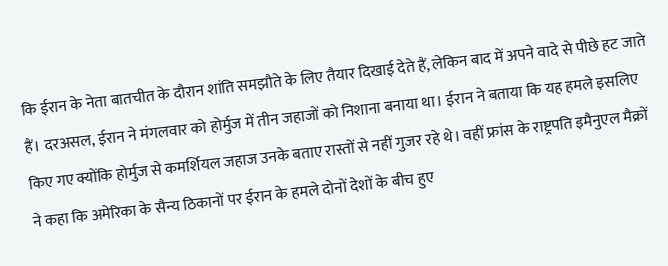कि ईरान के नेता बातचीत के दौरान शांति समझौते के लिए तैयार दिखाई देते हैं, लेकिन बाद में अपने वादे से पीछे हट जाते हैं। दरअसल, ईरान ने मंगलवार को होर्मुज में तीन जहाजों को निशाना बनाया था। ईरान ने बताया कि यह हमले इसलिए किए गए क्योंकि होर्मुज से कमर्शियल जहाज उनके बताए रास्तों से नहीं गुजर रहे थे। वहीं फ्रांस के राष्ट्रपति इमैनुएल मैक्रों ने कहा कि अमेरिका के सैन्य ठिकानों पर ईरान के हमले दोनों देशों के बीच हुए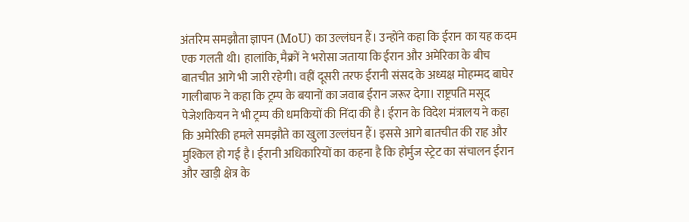अंतरिम समझौता ज्ञापन (MoU) का उल्लंघन हैं। उन्होंने कहा कि ईरान का यह कदम एक गलती थी। हालांकि, मैक्रों ने भरोसा जताया कि ईरान और अमेरिका के बीच बातचीत आगे भी जारी रहेगी। वहीं दूसरी तरफ ईरानी संसद के अध्यक्ष मोहम्मद बाघेर गालीबाफ ने कहा कि ट्रम्प के बयानों का जवाब ईरान जरूर देगा। राष्ट्रपति मसूद पेजेशकियन ने भी ट्रम्प की धमकियों की निंदा की है। ईरान के विदेश मंत्रालय ने कहा कि अमेरिकी हमले समझौते का खुला उल्लंघन हैं। इससे आगे बातचीत की राह और मुश्किल हो गई है। ईरानी अधिकारियों का कहना है कि होर्मुज स्ट्रेट का संचालन ईरान और खाड़ी क्षेत्र के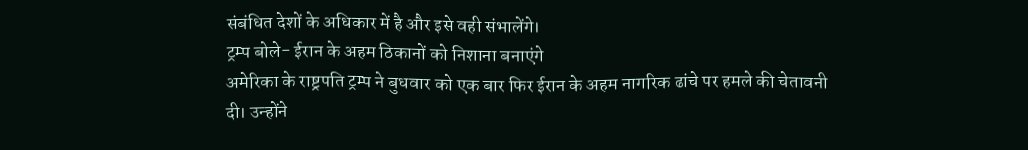संबंधित देशों के अधिकार में है और इसे वही संभालेंगे।
ट्रम्प बोले- ईरान के अहम ठिकानों को निशाना बनाएंगे
अमेरिका के राष्ट्रपति ट्रम्प ने बुधवार को एक बार फिर ईरान के अहम नागरिक ढांचे पर हमले की चेतावनी दी। उन्होंने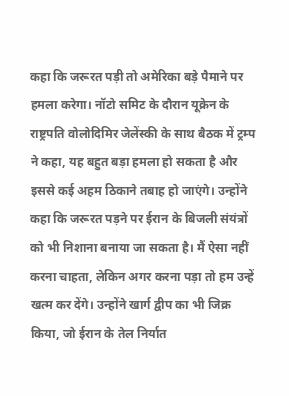कहा कि जरूरत पड़ी तो अमेरिका बड़े पैमाने पर हमला करेगा। नॉटो समिट के दौरान यूक्रेन के राष्ट्रपति वोलोदिमिर जेलेंस्की के साथ बैठक में ट्रम्प ने कहा, यह बहुत बड़ा हमला हो सकता है और इससे कई अहम ठिकाने तबाह हो जाएंगे। उन्होंने कहा कि जरूरत पड़ने पर ईरान के बिजली संयंत्रों को भी निशाना बनाया जा सकता है। मैं ऐसा नहीं करना चाहता, लेकिन अगर करना पड़ा तो हम उन्हें खत्म कर देंगे। उन्होंने खार्ग द्वीप का भी जिक्र किया, जो ईरान के तेल निर्यात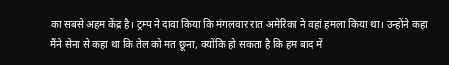का सबसे अहम केंद्र है। ट्रम्प ने दावा किया कि मंगलवार रात अमेरिका ने वहां हमला किया था। उन्होंने कहा मैंने सेना से कहा था कि तेल को मत छूना, क्योंकि हो सकता है कि हम बाद में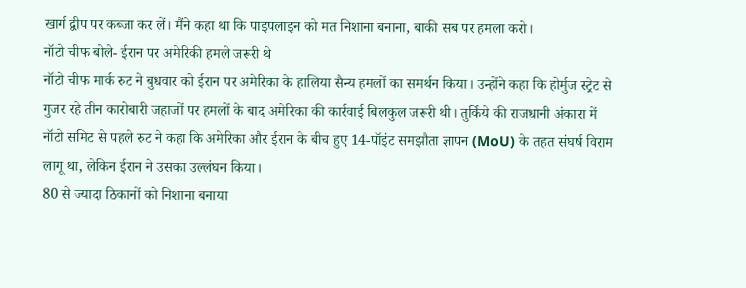खार्ग द्वीप पर कब्जा कर लें। मैंने कहा था कि पाइपलाइन को मत निशाना बनाना, बाकी सब पर हमला करो।
नॉटो चीफ बोले- ईरान पर अमेरिकी हमले जरूरी थे
नॉटो चीफ मार्क रुट ने बुधवार को ईरान पर अमेरिका के हालिया सैन्य हमलों का समर्थन किया। उन्होंने कहा कि होर्मुज स्ट्रेट से गुजर रहे तीन कारोबारी जहाजों पर हमलों के बाद अमेरिका की कार्रवाई बिलकुल जरूरी थी। तुर्किये की राजधानी अंकारा में नॉटो समिट से पहले रुट ने कहा कि अमेरिका और ईरान के बीच हुए 14-पॉइंट समझौता ज्ञापन (MoU) के तहत संघर्ष विराम लागू था, लेकिन ईरान ने उसका उल्लंघन किया।
80 से ज्यादा ठिकानों को निशाना बनाया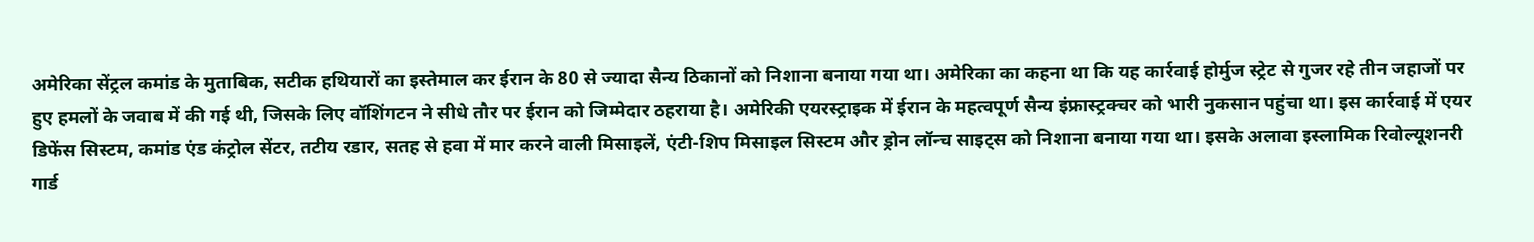अमेरिका सेंट्रल कमांड के मुताबिक, सटीक हथियारों का इस्तेमाल कर ईरान के 80 से ज्यादा सैन्य ठिकानों को निशाना बनाया गया था। अमेरिका का कहना था कि यह कार्रवाई होर्मुज स्ट्रेट से गुजर रहे तीन जहाजों पर हुए हमलों के जवाब में की गई थी, जिसके लिए वॉशिंगटन ने सीधे तौर पर ईरान को जिम्मेदार ठहराया है। अमेरिकी एयरस्ट्राइक में ईरान के महत्वपूर्ण सैन्य इंफ्रास्ट्रक्चर को भारी नुकसान पहुंचा था। इस कार्रवाई में एयर डिफेंस सिस्टम, कमांड एंड कंट्रोल सेंटर, तटीय रडार, सतह से हवा में मार करने वाली मिसाइलें, एंटी-शिप मिसाइल सिस्टम और ड्रोन लॉन्च साइट्स को निशाना बनाया गया था। इसके अलावा इस्लामिक रिवोल्यूशनरी गार्ड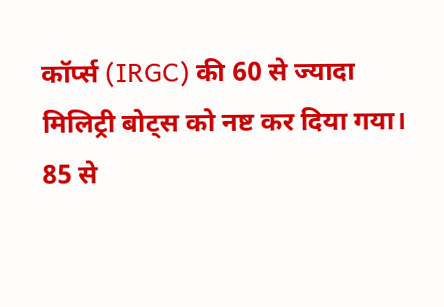कॉर्प्स (IRGC) की 60 से ज्यादा मिलिट्री बोट्स को नष्ट कर दिया गया।
85 से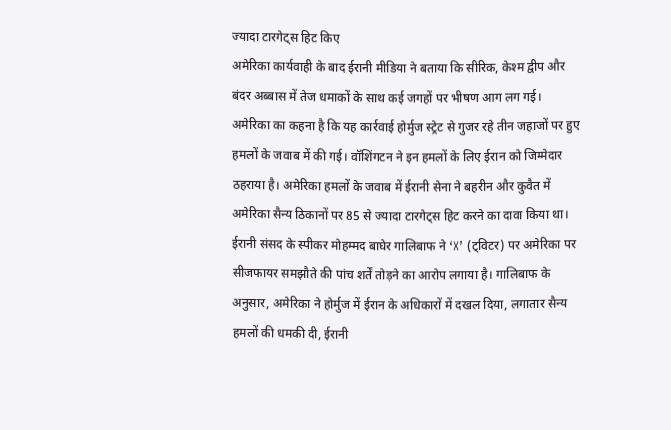ज्यादा टारगेट्स हिट किए
अमेरिका कार्यवाही के बाद ईरानी मीडिया ने बताया कि सीरिक, केश्म द्वीप और बंदर अब्बास में तेज धमाकों के साथ कई जगहों पर भीषण आग लग गई। अमेरिका का कहना है कि यह कार्रवाई होर्मुज स्ट्रेट से गुजर रहे तीन जहाजों पर हुए हमलों के जवाब में की गई। वॉशिंगटन ने इन हमलों के लिए ईरान को जिम्मेदार ठहराया है। अमेरिका हमलों के जवाब में ईरानी सेना ने बहरीन और कुवैत में अमेरिका सैन्य ठिकानों पर 85 से ज्यादा टारगेट्स हिट करने का दावा किया था। ईरानी संसद के स्पीकर मोहम्मद बाघेर गालिबाफ ने ‘X’ (ट्विटर) पर अमेरिका पर सीजफायर समझौते की पांच शर्तें तोड़ने का आरोप लगाया है। गालिबाफ के अनुसार, अमेरिका ने होर्मुज में ईरान के अधिकारों में दखल दिया, लगातार सैन्य हमलों की धमकी दी, ईरानी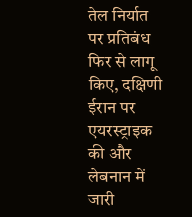तेल निर्यात पर प्रतिबंध फिर से लागू किए, दक्षिणी ईरान पर एयरस्ट्राइक की और लेबनान में जारी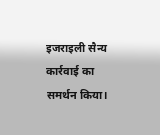इजराइली सैन्य कार्रवाई का समर्थन किया।